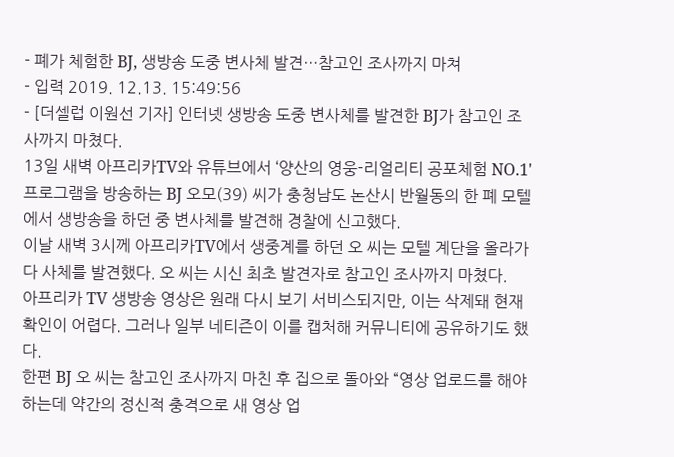- 폐가 체험한 BJ, 생방송 도중 변사체 발견…참고인 조사까지 마쳐
- 입력 2019. 12.13. 15:49:56
- [더셀럽 이원선 기자] 인터넷 생방송 도중 변사체를 발견한 BJ가 참고인 조사까지 마쳤다.
13일 새벽 아프리카TV와 유튜브에서 ‘양산의 영웅-리얼리티 공포체험 NO.1' 프로그램을 방송하는 BJ 오모(39) 씨가 충청남도 논산시 반월동의 한 폐 모텔에서 생방송을 하던 중 변사체를 발견해 경찰에 신고했다.
이날 새벽 3시께 아프리카TV에서 생중계를 하던 오 씨는 모텔 계단을 올라가다 사체를 발견했다. 오 씨는 시신 최초 발견자로 참고인 조사까지 마쳤다.
아프리카 TV 생방송 영상은 원래 다시 보기 서비스되지만, 이는 삭제돼 현재 확인이 어렵다. 그러나 일부 네티즌이 이를 캡처해 커뮤니티에 공유하기도 했다.
한편 BJ 오 씨는 참고인 조사까지 마친 후 집으로 돌아와 “영상 업로드를 해야하는데 약간의 정신적 충격으로 새 영상 업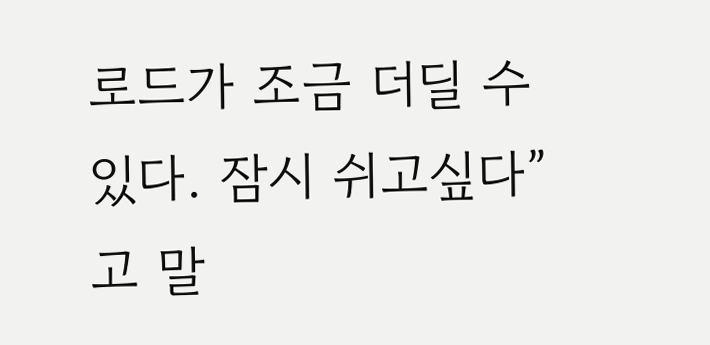로드가 조금 더딜 수 있다. 잠시 쉬고싶다”고 말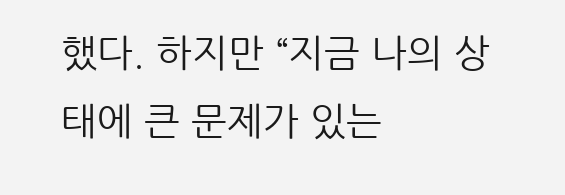했다. 하지만 “지금 나의 상태에 큰 문제가 있는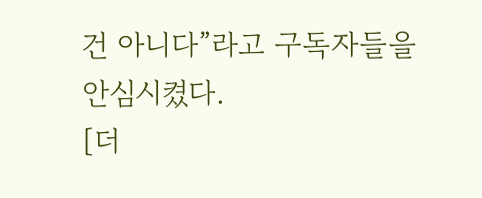건 아니다”라고 구독자들을 안심시켰다.
[더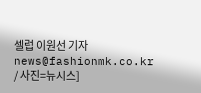셀럽 이원선 기자 news@fashionmk.co.kr / 사진=뉴시스]